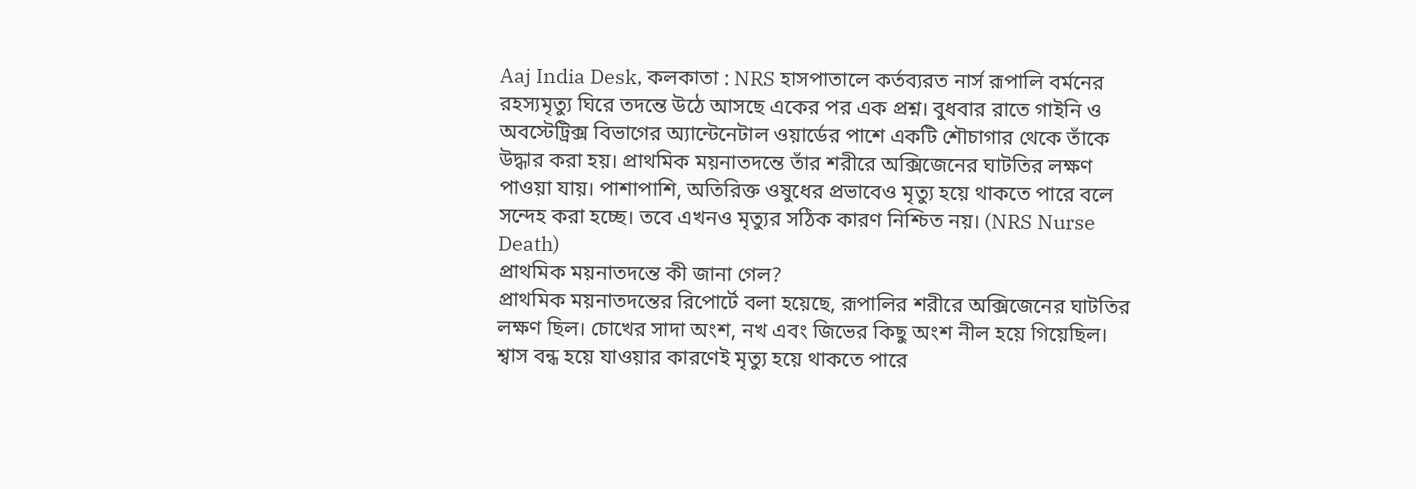Aaj India Desk, কলকাতা : NRS হাসপাতালে কর্তব্যরত নার্স রূপালি বর্মনের রহস্যমৃত্যু ঘিরে তদন্তে উঠে আসছে একের পর এক প্রশ্ন। বুধবার রাতে গাইনি ও অবস্টেট্রিক্স বিভাগের অ্যান্টেনেটাল ওয়ার্ডের পাশে একটি শৌচাগার থেকে তাঁকে উদ্ধার করা হয়। প্রাথমিক ময়নাতদন্তে তাঁর শরীরে অক্সিজেনের ঘাটতির লক্ষণ পাওয়া যায়। পাশাপাশি, অতিরিক্ত ওষুধের প্রভাবেও মৃত্যু হয়ে থাকতে পারে বলে সন্দেহ করা হচ্ছে। তবে এখনও মৃত্যুর সঠিক কারণ নিশ্চিত নয়। (NRS Nurse Death)
প্রাথমিক ময়নাতদন্তে কী জানা গেল?
প্রাথমিক ময়নাতদন্তের রিপোর্টে বলা হয়েছে, রূপালির শরীরে অক্সিজেনের ঘাটতির লক্ষণ ছিল। চোখের সাদা অংশ, নখ এবং জিভের কিছু অংশ নীল হয়ে গিয়েছিল। শ্বাস বন্ধ হয়ে যাওয়ার কারণেই মৃত্যু হয়ে থাকতে পারে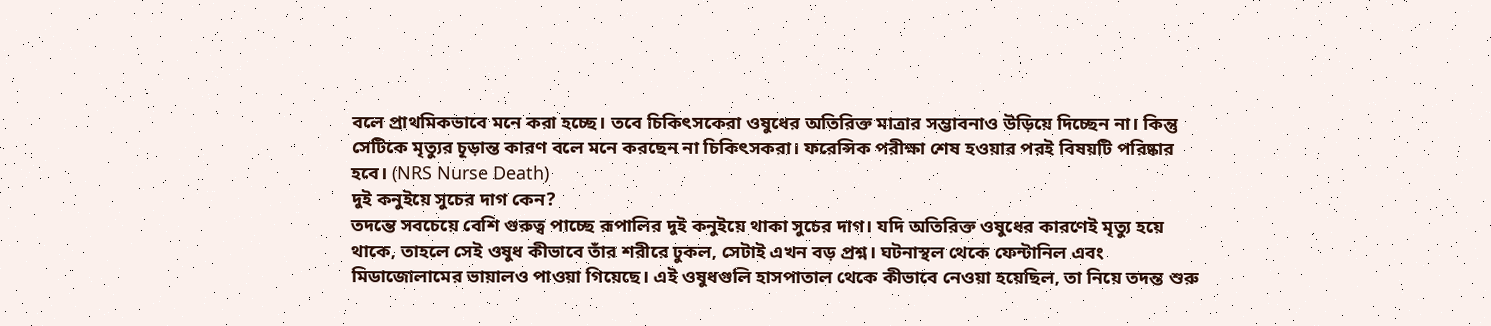বলে প্রাথমিকভাবে মনে করা হচ্ছে। তবে চিকিৎসকেরা ওষুধের অতিরিক্ত মাত্রার সম্ভাবনাও উড়িয়ে দিচ্ছেন না। কিন্তু সেটিকে মৃত্যুর চূড়ান্ত কারণ বলে মনে করছেন না চিকিৎসকরা। ফরেন্সিক পরীক্ষা শেষ হওয়ার পরই বিষয়টি পরিষ্কার হবে। (NRS Nurse Death)
দুই কনুইয়ে সুচের দাগ কেন?
তদন্তে সবচেয়ে বেশি গুরুত্ব পাচ্ছে রূপালির দুই কনুইয়ে থাকা সুচের দাগ। যদি অতিরিক্ত ওষুধের কারণেই মৃত্যু হয়ে থাকে, তাহলে সেই ওষুধ কীভাবে তাঁর শরীরে ঢুকল, সেটাই এখন বড় প্রশ্ন। ঘটনাস্থল থেকে ফেন্টানিল এবং মিডাজোলামের ভায়ালও পাওয়া গিয়েছে। এই ওষুধগুলি হাসপাতাল থেকে কীভাবে নেওয়া হয়েছিল, তা নিয়ে তদন্ত শুরু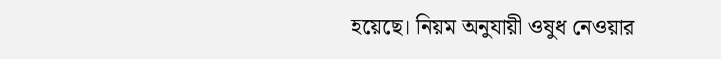হয়েছে। নিয়ম অনুযায়ী ওষুধ নেওয়ার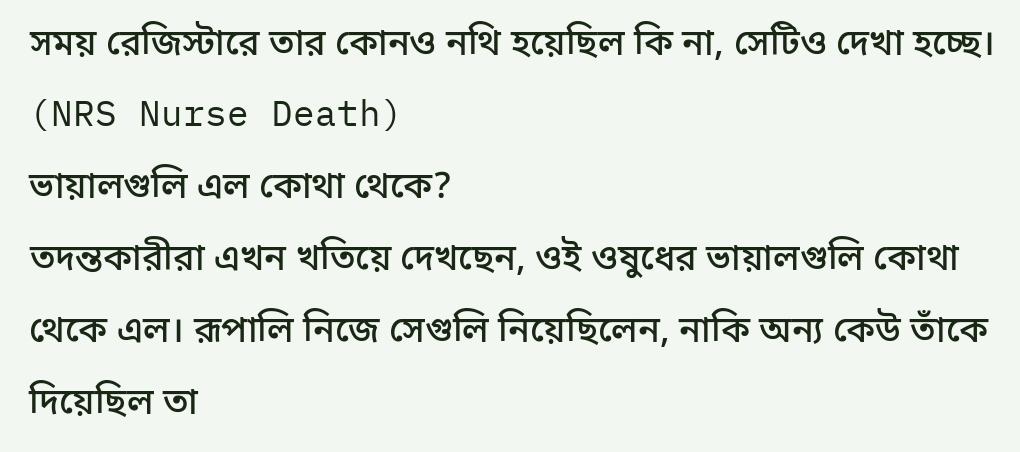সময় রেজিস্টারে তার কোনও নথি হয়েছিল কি না, সেটিও দেখা হচ্ছে। (NRS Nurse Death)
ভায়ালগুলি এল কোথা থেকে?
তদন্তকারীরা এখন খতিয়ে দেখছেন, ওই ওষুধের ভায়ালগুলি কোথা থেকে এল। রূপালি নিজে সেগুলি নিয়েছিলেন, নাকি অন্য কেউ তাঁকে দিয়েছিল তা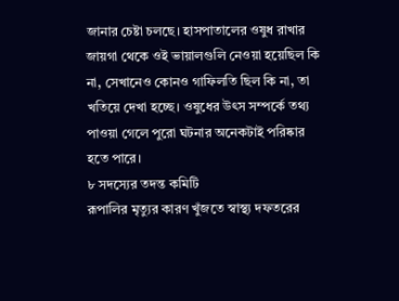জানার চেষ্টা চলছে। হাসপাতালের ওষুধ রাখার জায়গা থেকে ওই ভায়ালগুলি নেওয়া হয়েছিল কি না, সেখানেও কোনও গাফিলতি ছিল কি না, তা খতিয়ে দেখা হচ্ছে। ওষুধের উৎস সম্পর্কে তথ্য পাওয়া গেলে পুরো ঘটনার অনেকটাই পরিষ্কার হতে পারে।
৮ সদস্যের তদন্ত কমিটি
রূপালির মৃত্যুর কারণ খুঁজতে স্বাস্থ্য দফতরের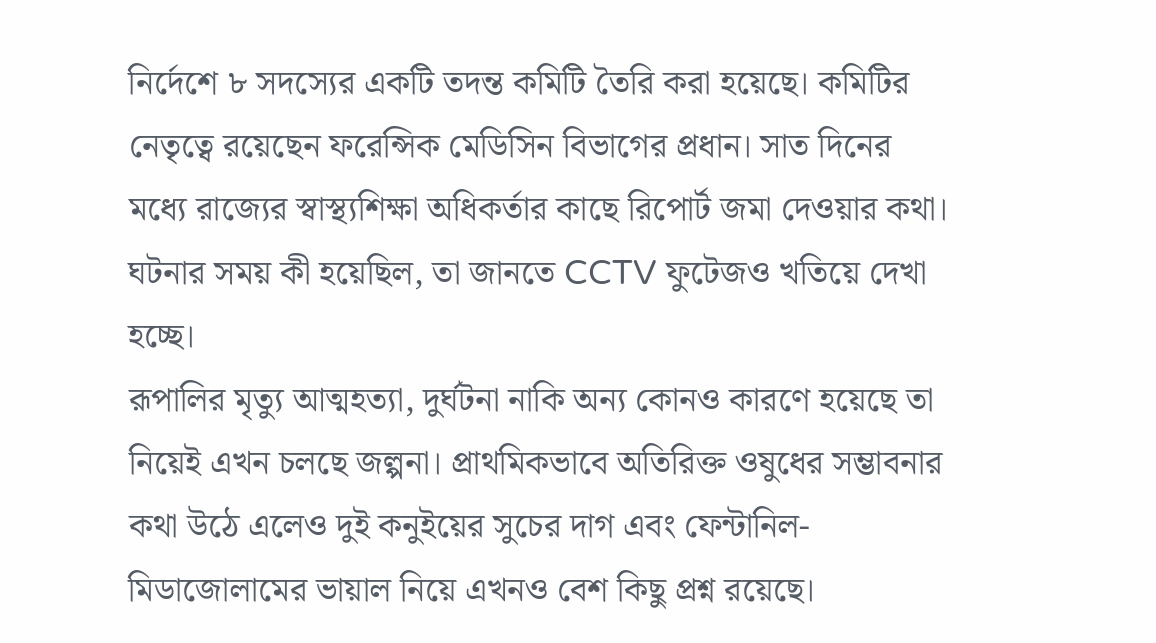নির্দেশে ৮ সদস্যের একটি তদন্ত কমিটি তৈরি করা হয়েছে। কমিটির নেতৃত্বে রয়েছেন ফরেন্সিক মেডিসিন বিভাগের প্রধান। সাত দিনের মধ্যে রাজ্যের স্বাস্থ্যশিক্ষা অধিকর্তার কাছে রিপোর্ট জমা দেওয়ার কথা। ঘটনার সময় কী হয়েছিল, তা জানতে CCTV ফুটেজও খতিয়ে দেখা হচ্ছে।
রূপালির মৃত্যু আত্মহত্যা, দুর্ঘটনা নাকি অন্য কোনও কারণে হয়েছে তা নিয়েই এখন চলছে জল্পনা। প্রাথমিকভাবে অতিরিক্ত ওষুধের সম্ভাবনার কথা উঠে এলেও দুই কনুইয়ের সুচের দাগ এবং ফেন্টানিল-মিডাজোলামের ভায়াল নিয়ে এখনও বেশ কিছু প্রশ্ন রয়েছে।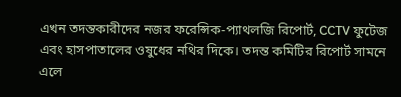এখন তদন্তকারীদের নজর ফরেন্সিক-প্যাথলজি রিপোর্ট, CCTV ফুটেজ এবং হাসপাতালের ওষুধের নথির দিকে। তদন্ত কমিটির রিপোর্ট সামনে এলে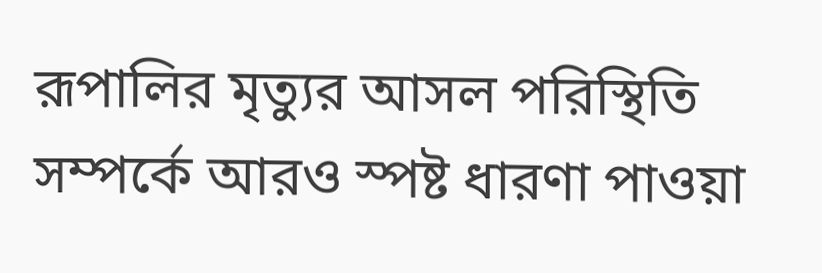রূপালির মৃত্যুর আসল পরিস্থিতি সম্পর্কে আরও স্পষ্ট ধারণা পাওয়া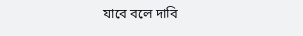যাবে বলে দাবি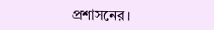প্রশাসনের।